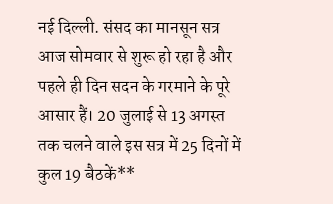नई दिल्ली. संसद का मानसून सत्र आज सोमवार से शुरू हो रहा है और पहले ही दिन सदन के गरमाने के पूरे आसार हैं। 20 जुलाई से 13 अगस्त तक चलने वाले इस सत्र में 25 दिनों में कुल 19 बैठकें**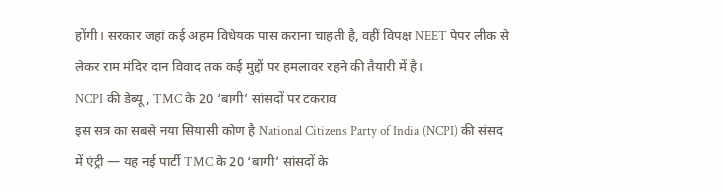होंगी। सरकार जहां कई अहम विधेयक पास कराना चाहती है, वहीं विपक्ष NEET पेपर लीक से लेकर राम मंदिर दान विवाद तक कई मुद्दों पर हमलावर रहने की तैयारी में है।
NCPI की डेब्यू, TMC के 20 ‘बागी’ सांसदों पर टकराव
इस सत्र का सबसे नया सियासी कोण है National Citizens Party of India (NCPI) की संसद में एंट्री — यह नई पार्टी TMC के 20 ‘बागी’ सांसदों के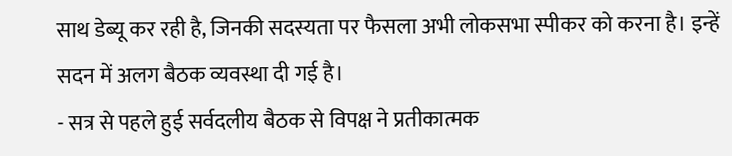साथ डेब्यू कर रही है, जिनकी सदस्यता पर फैसला अभी लोकसभा स्पीकर को करना है। इन्हें सदन में अलग बैठक व्यवस्था दी गई है।
- सत्र से पहले हुई सर्वदलीय बैठक से विपक्ष ने प्रतीकात्मक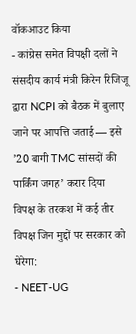वॉकआउट किया
- कांग्रेस समेत विपक्षी दलों ने संसदीय कार्य मंत्री किरेन रिजिजू द्वारा NCPI को बैठक में बुलाए जाने पर आपत्ति जताई — इसे ’20 बागी TMC सांसदों की पार्किंग जगह’ करार दिया
विपक्ष के तरकश में कई तीर
विपक्ष जिन मुद्दों पर सरकार को घेरेगा:
- NEET-UG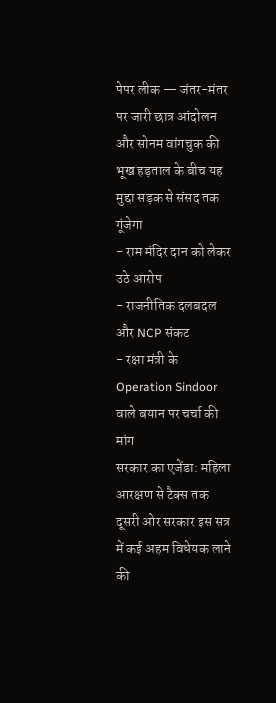पेपर लीक — जंतर-मंतर पर जारी छात्र आंदोलन और सोनम वांगचुक की भूख हड़ताल के बीच यह मुद्दा सड़क से संसद तक गूंजेगा
- राम मंदिर दान को लेकर उठे आरोप
- राजनीतिक दलबदल और NCP संकट
- रक्षा मंत्री के Operation Sindoor वाले बयान पर चर्चा की मांग
सरकार का एजेंडा: महिला आरक्षण से टैक्स तक
दूसरी ओर सरकार इस सत्र में कई अहम विधेयक लाने की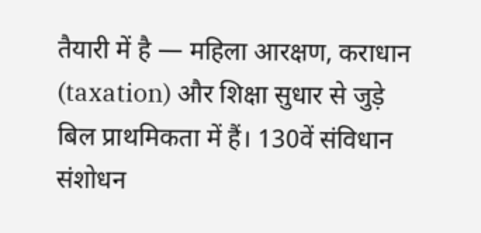तैयारी में है — महिला आरक्षण, कराधान (taxation) और शिक्षा सुधार से जुड़े बिल प्राथमिकता में हैं। 130वें संविधान संशोधन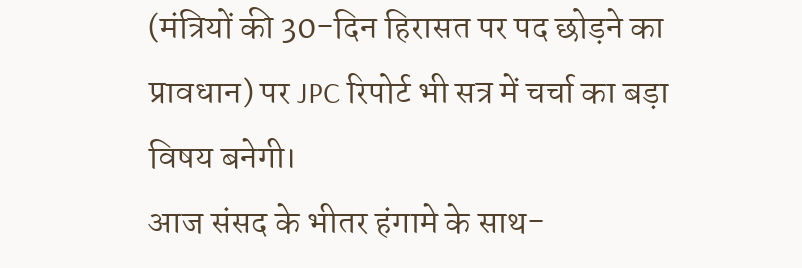(मंत्रियों की 30-दिन हिरासत पर पद छोड़ने का प्रावधान) पर JPC रिपोर्ट भी सत्र में चर्चा का बड़ा विषय बनेगी।
आज संसद के भीतर हंगामे के साथ-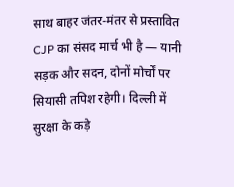साथ बाहर जंतर-मंतर से प्रस्तावित CJP का संसद मार्च भी है — यानी सड़क और सदन, दोनों मोर्चों पर सियासी तपिश रहेगी। दिल्ली में सुरक्षा के कड़े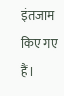इंतजाम किए गए हैं।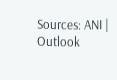Sources: ANI | Outlook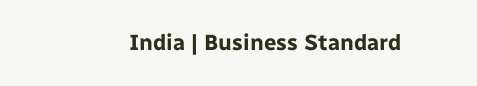India | Business Standard